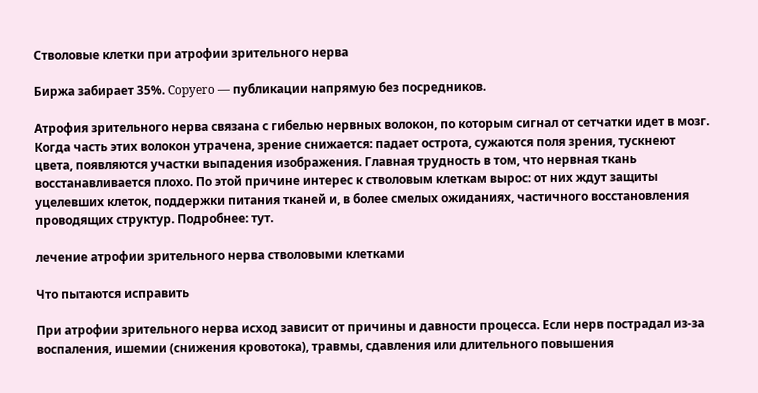Стволовые клетки при атрофии зрительного нерва

Биржа забирает 35%. Copyero — публикации напрямую без посредников.

Атрофия зрительного нерва связана с гибелью нервных волокон, по которым сигнал от сетчатки идет в мозг. Когда часть этих волокон утрачена, зрение снижается: падает острота, сужаются поля зрения, тускнеют цвета, появляются участки выпадения изображения. Главная трудность в том, что нервная ткань восстанавливается плохо. По этой причине интерес к стволовым клеткам вырос: от них ждут защиты уцелевших клеток, поддержки питания тканей и, в более смелых ожиданиях, частичного восстановления проводящих структур. Подробнее: тут.

лечение атрофии зрительного нерва стволовыми клетками

Что пытаются исправить

При атрофии зрительного нерва исход зависит от причины и давности процесса. Если нерв пострадал из-за воспаления, ишемии (снижения кровотока), травмы, сдавления или длительного повышения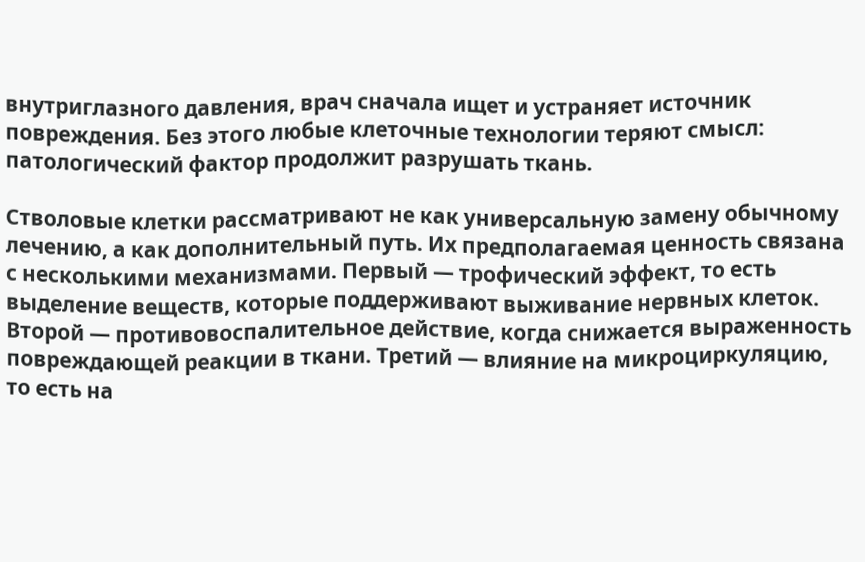внутриглазного давления, врач сначала ищет и устраняет источник повреждения. Без этого любые клеточные технологии теряют смысл: патологический фактор продолжит разрушать ткань.

Стволовые клетки рассматривают не как универсальную замену обычному лечению, а как дополнительный путь. Их предполагаемая ценность связана с несколькими механизмами. Первый — трофический эффект, то есть выделение веществ, которые поддерживают выживание нервных клеток. Второй — противовоспалительное действие, когда снижается выраженность повреждающей реакции в ткани. Третий — влияние на микроциркуляцию, то есть на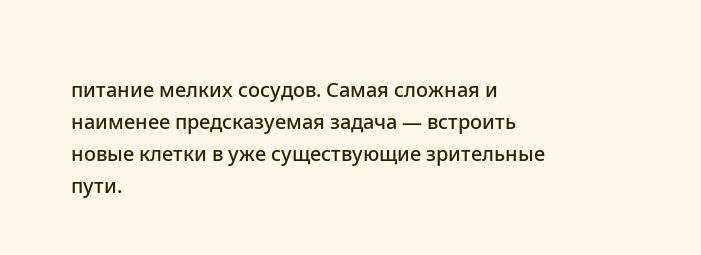питание мелких сосудов. Самая сложная и наименее предсказуемая задача — встроить новые клетки в уже существующие зрительные пути.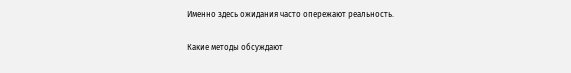Именно здесь ожидания часто опережают реальность.

Какие методы обсуждают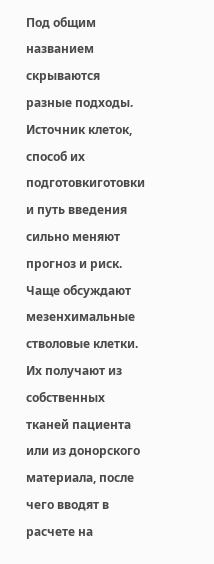Под общим названием скрываются разные подходы. Источник клеток, способ их подготовкиготовки и путь введения сильно меняют прогноз и риск. Чаще обсуждают мезенхимальные стволовые клетки. Их получают из собственных тканей пациента или из донорского материала, после чего вводят в расчете на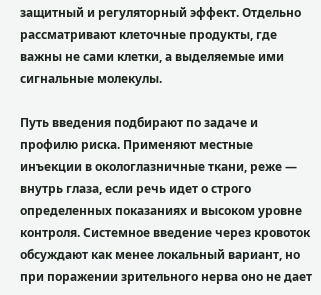защитный и регуляторный эффект. Отдельно рассматривают клеточные продукты, где важны не сами клетки, а выделяемые ими сигнальные молекулы.

Путь введения подбирают по задаче и профилю риска. Применяют местные инъекции в окологлазничные ткани, реже — внутрь глаза, если речь идет о строго определенных показаниях и высоком уровне контроля. Системное введение через кровоток обсуждают как менее локальный вариант, но при поражении зрительного нерва оно не дает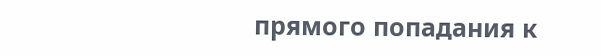прямого попадания к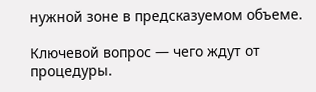нужной зоне в предсказуемом объеме.

Ключевой вопрос — чего ждут от процедуры.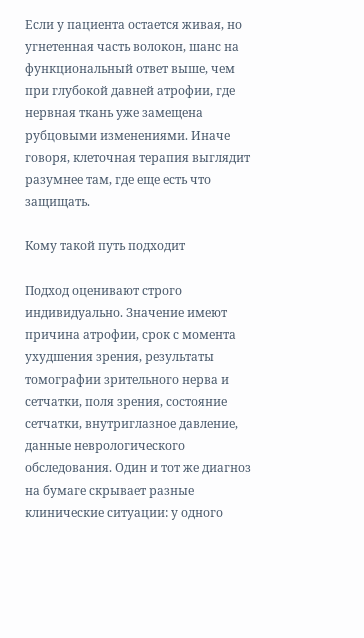Если у пациента остается живая, но угнетенная часть волокон, шанс на функциональный ответ выше, чем при глубокой давней атрофии, где нервная ткань уже замещена рубцовыми изменениями. Иначе говоря, клеточная терапия выглядит разумнее там, где еще есть что защищать.

Кому такой путь подходит

Подход оценивают строго индивидуально. Значение имеют причина атрофии, срок с момента ухудшения зрения, результаты томографии зрительного нерва и сетчатки, поля зрения, состояние сетчатки, внутриглазное давление, данные неврологического обследования. Один и тот же диагноз на бумаге скрывает разные клинические ситуации: у одного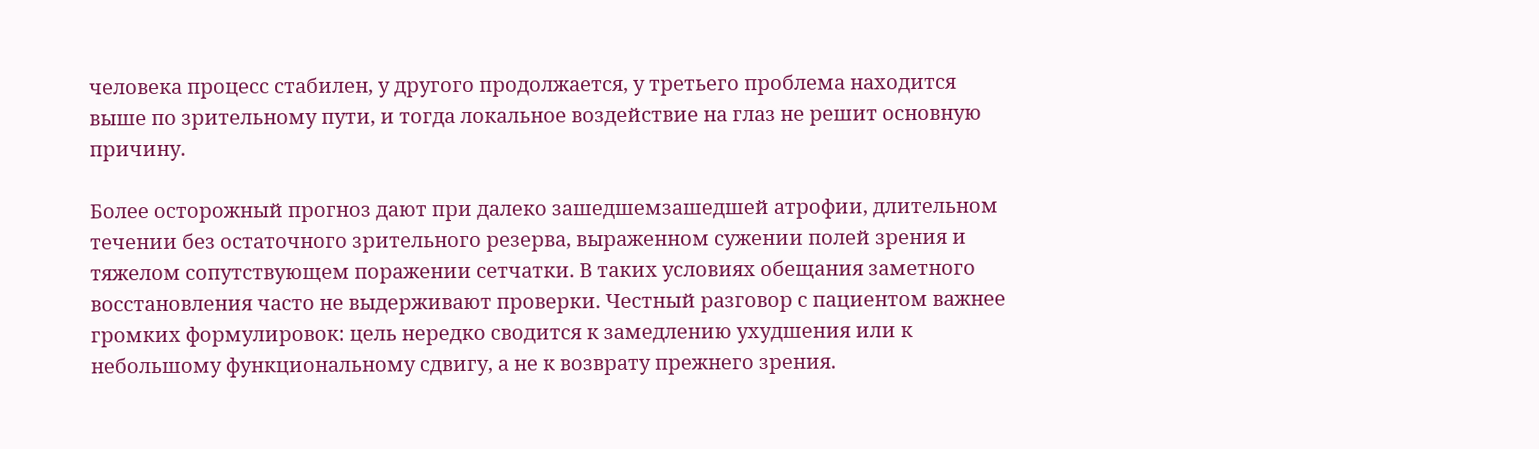человека процесс стабилен, у другого продолжается, у третьего проблема находится выше по зрительному пути, и тогда локальное воздействие на глаз не решит основную причину.

Более осторожный прогноз дают при далеко зашедшемзашедшей атрофии, длительном течении без остаточного зрительного резерва, выраженном сужении полей зрения и тяжелом сопутствующем поражении сетчатки. В таких условиях обещания заметного восстановления часто не выдерживают проверки. Честный разговор с пациентом важнее громких формулировок: цель нередко сводится к замедлению ухудшения или к небольшому функциональному сдвигу, а не к возврату прежнего зрения.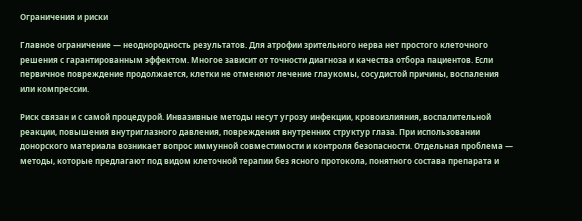Ограничения и риски

Главное ограничение — неоднородность результатов. Для атрофии зрительного нерва нет простого клеточного решения с гарантированным эффектом. Многое зависит от точности диагноза и качества отбора пациентов. Если первичное повреждение продолжается, клетки не отменяют лечение глаукомы, сосудистой причины, воспаления или компрессии.

Риск связан и с самой процедурой. Инвазивные методы несут угрозу инфекции, кровоизлияния, воспалительной реакции, повышения внутриглазного давления, повреждения внутренних структур глаза. При использовании донорского материала возникает вопрос иммунной совместимости и контроля безопасности. Отдельная проблема — методы, которые предлагают под видом клеточной терапии без ясного протокола, понятного состава препарата и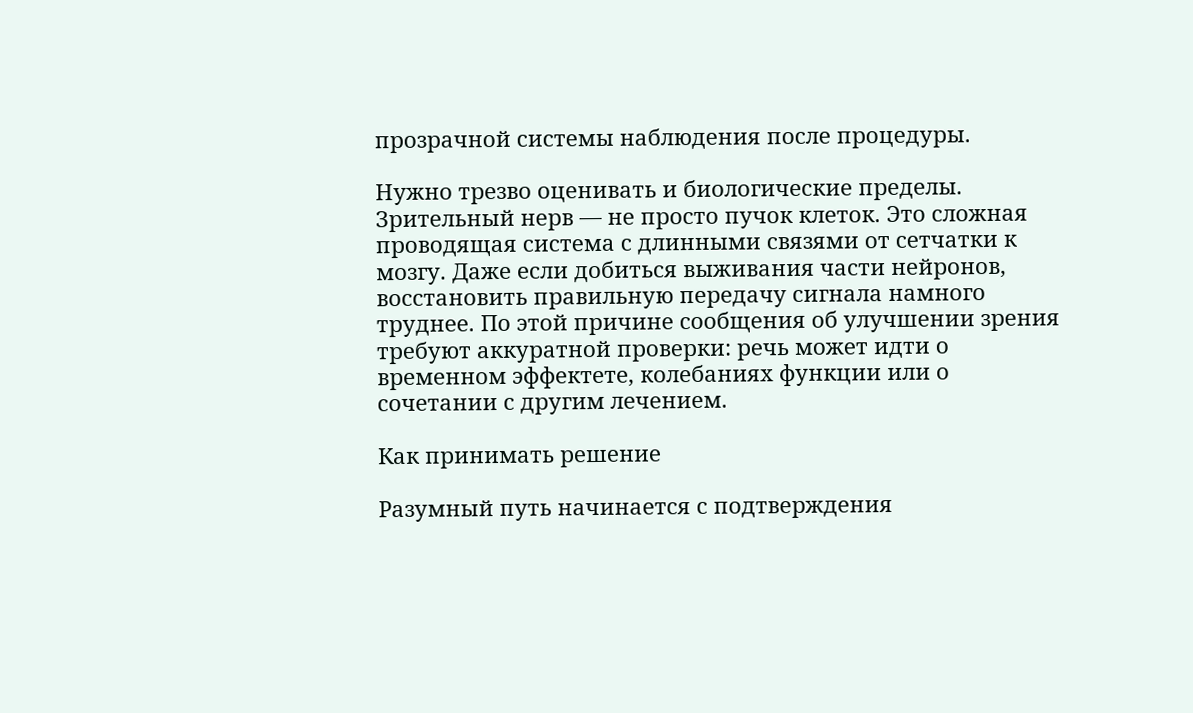прозрачной системы наблюдения после процедуры.

Нужно трезво оценивать и биологические пределы. Зрительный нерв — не просто пучок клеток. Это сложная проводящая система с длинными связями от сетчатки к мозгу. Даже если добиться выживания части нейронов, восстановить правильную передачу сигнала намного труднее. По этой причине сообщения об улучшении зрения требуют аккуратной проверки: речь может идти о временном эффектете, колебаниях функции или о сочетании с другим лечением.

Как принимать решение

Разумный путь начинается с подтверждения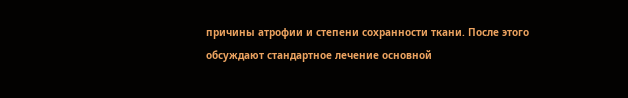причины атрофии и степени сохранности ткани. После этого обсуждают стандартное лечение основной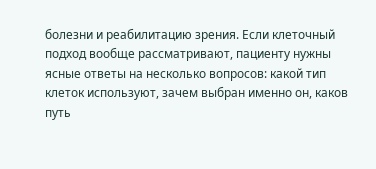болезни и реабилитацию зрения. Если клеточный подход вообще рассматривают, пациенту нужны ясные ответы на несколько вопросов: какой тип клеток используют, зачем выбран именно он, каков путь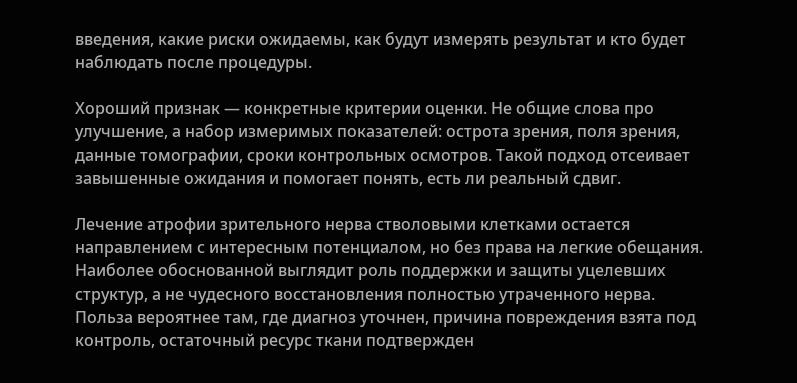введения, какие риски ожидаемы, как будут измерять результат и кто будет наблюдать после процедуры.

Хороший признак — конкретные критерии оценки. Не общие слова про улучшение, а набор измеримых показателей: острота зрения, поля зрения, данные томографии, сроки контрольных осмотров. Такой подход отсеивает завышенные ожидания и помогает понять, есть ли реальный сдвиг.

Лечение атрофии зрительного нерва стволовыми клетками остается направлением с интересным потенциалом, но без права на легкие обещания. Наиболее обоснованной выглядит роль поддержки и защиты уцелевших структур, а не чудесного восстановления полностью утраченного нерва. Польза вероятнее там, где диагноз уточнен, причина повреждения взята под контроль, остаточный ресурс ткани подтвержден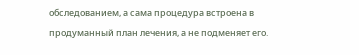обследованием, а сама процедура встроена в продуманный план лечения, а не подменяет его.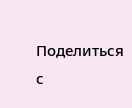Поделиться с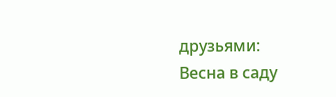друзьями:
Весна в саду